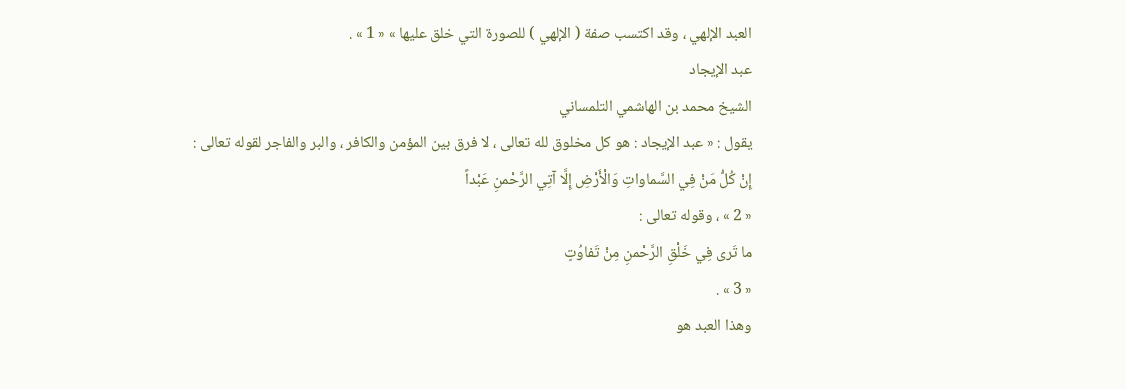العبد الإلهي ، وقد اكتسب صفة ( الإلهي ) للصورة التي خلق عليها » « 1 » .
عبد الإيجاد
الشيخ محمد بن الهاشمي التلمساني
يقول : « عبد الإيجاد : هو كل مخلوق لله تعالى ، لا فرق بين المؤمن والكافر ، والبر والفاجر لقوله تعالى :
إِنْ كُلُّ مَنْ فِي السَّماواتِ وَالْأَرْضِ إِلَّا آتِي الرَّحْمنِ عَبْداً
« 2 » ، وقوله تعالى :
ما تَرى فِي خَلْقِ الرَّحْمنِ مِنْ تَفاوُتٍ
« 3 » .
وهذا العبد هو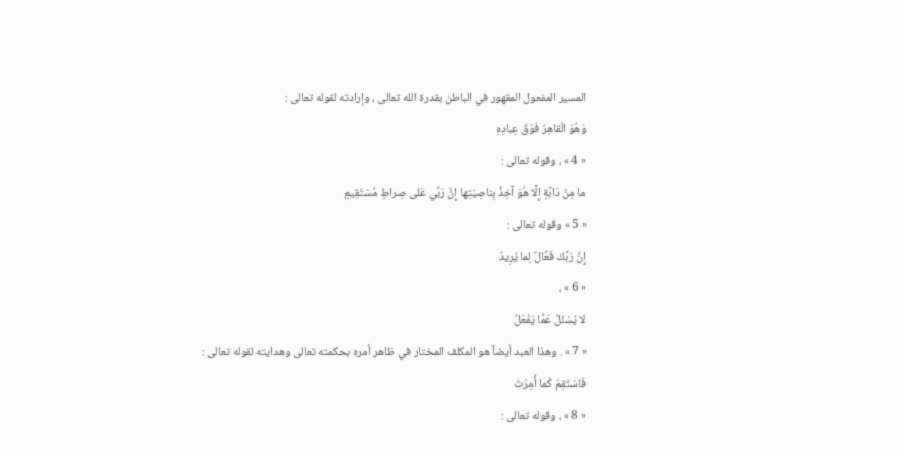المسير المفعول المقهور في الباطن بقدرة الله تعالى ، وإرادته لقوله تعالى :
وَهُوَ الْقاهِرُ فَوْقَ عِبادِهِ
« 4 » ، وقوله تعالى :
ما مِنْ دَابَّةٍ إِلَّا هُوَ آخِذٌ بِناصِيَتِها إِنَّ رَبِّي عَلى صِراطٍ مُسْتَقِيمٍ
« 5 » وقوله تعالى :
إِنَّ رَبَّكَ فَعَّالٌ لِما يُرِيدُ
« 6 » ،
لا يُسْئَلُ عَمَّا يَفْعَلُ
« 7 » . وهذا العبد أيضاً هو المكلف المختار في ظاهر أمره بحكمته تعالى وهدايته لقوله تعالى :
فَاسْتَقِمْ كَما أُمِرْتَ
« 8 » ، وقوله تعالى :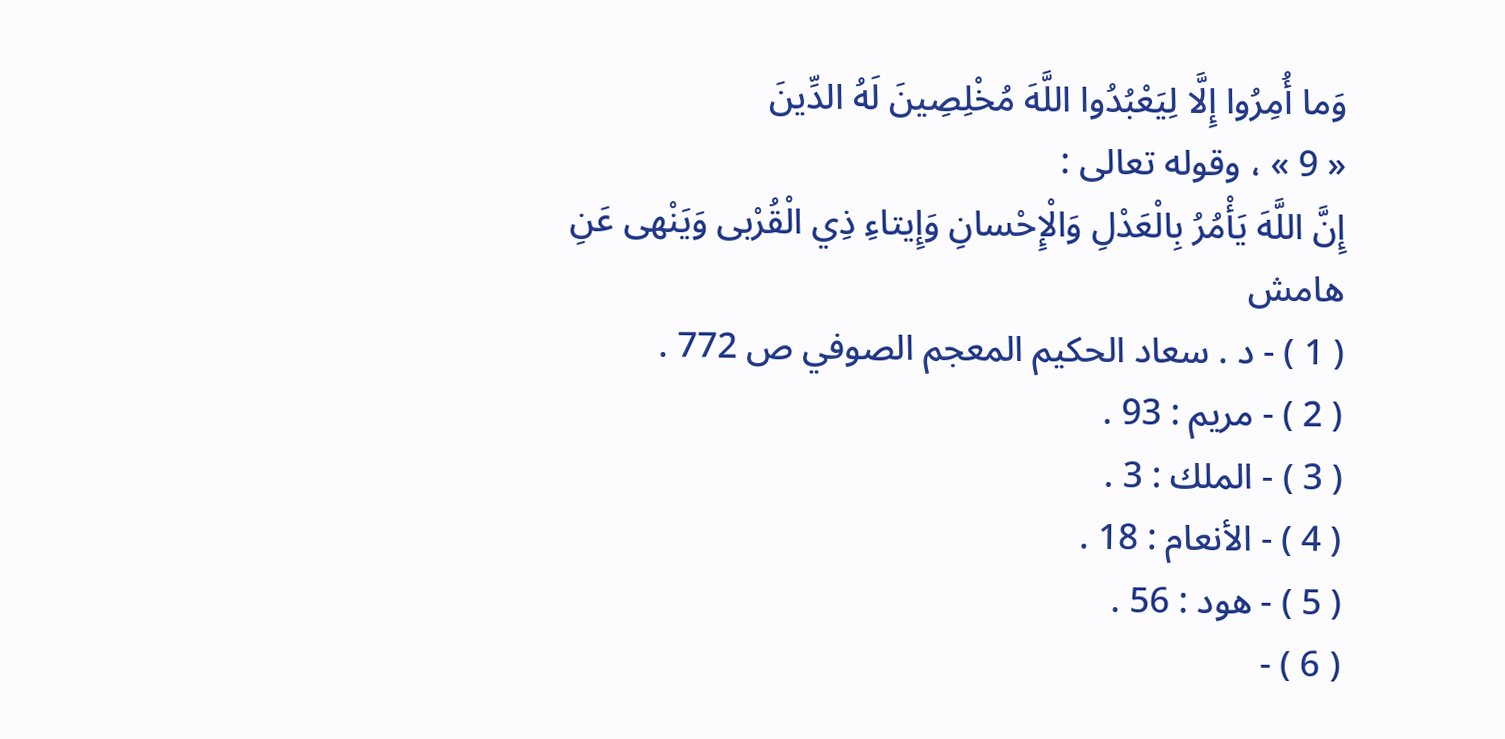وَما أُمِرُوا إِلَّا لِيَعْبُدُوا اللَّهَ مُخْلِصِينَ لَهُ الدِّينَ
« 9 » ، وقوله تعالى :
إِنَّ اللَّهَ يَأْمُرُ بِالْعَدْلِ وَالْإِحْسانِ وَإِيتاءِ ذِي الْقُرْبى وَيَنْهى عَنِ
هامش
( 1 ) - د . سعاد الحكيم المعجم الصوفي ص 772 .
( 2 ) - مريم : 93 .
( 3 ) - الملك : 3 .
( 4 ) - الأنعام : 18 .
( 5 ) - هود : 56 .
( 6 ) -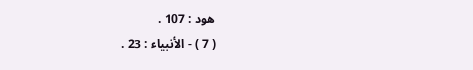هود : 107 .
( 7 ) - الأنبياء : 23 .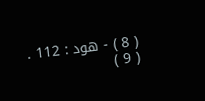( 8 ) - هود : 112 .
( 9 )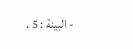- البينة : 5 .